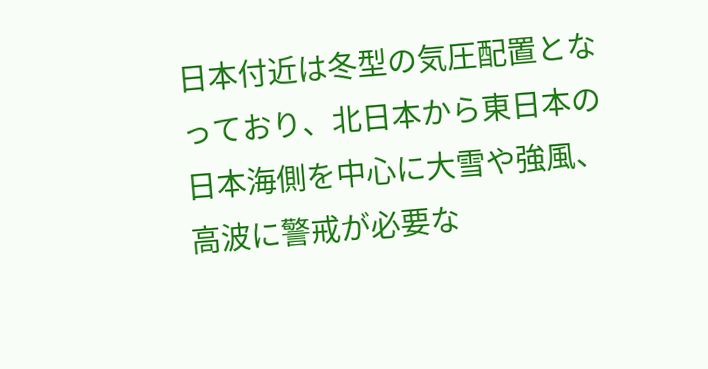日本付近は冬型の気圧配置となっており、北日本から東日本の日本海側を中心に大雪や強風、高波に警戒が必要な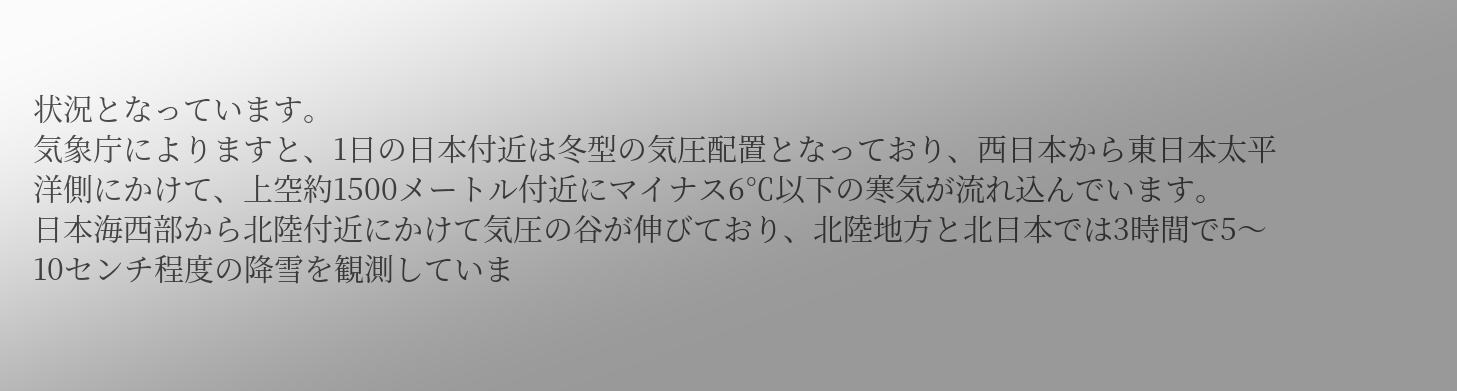状況となっています。
気象庁によりますと、1日の日本付近は冬型の気圧配置となっており、西日本から東日本太平洋側にかけて、上空約1500メートル付近にマイナス6℃以下の寒気が流れ込んでいます。
日本海西部から北陸付近にかけて気圧の谷が伸びており、北陸地方と北日本では3時間で5〜10センチ程度の降雪を観測していま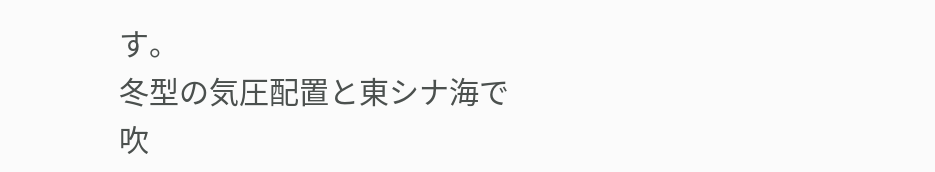す。
冬型の気圧配置と東シナ海で吹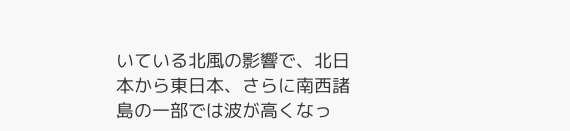いている北風の影響で、北日本から東日本、さらに南西諸島の一部では波が高くなっ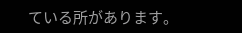ている所があります。